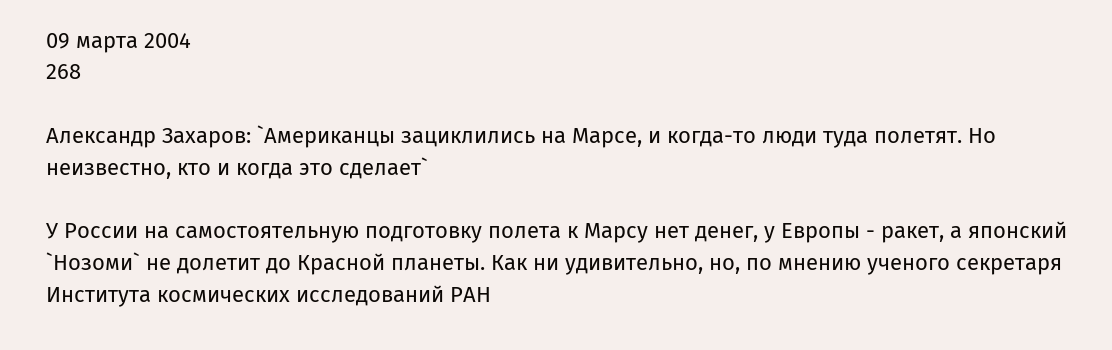09 марта 2004
268

Александр Захаров: `Американцы зациклились на Марсе, и когда-то люди туда полетят. Но неизвестно, кто и когда это сделает`

У России на самостоятельную подготовку полета к Марсу нет денег, у Европы - ракет, а японский `Нозоми` не долетит до Красной планеты. Как ни удивительно, но, по мнению ученого секретаря Института космических исследований РАН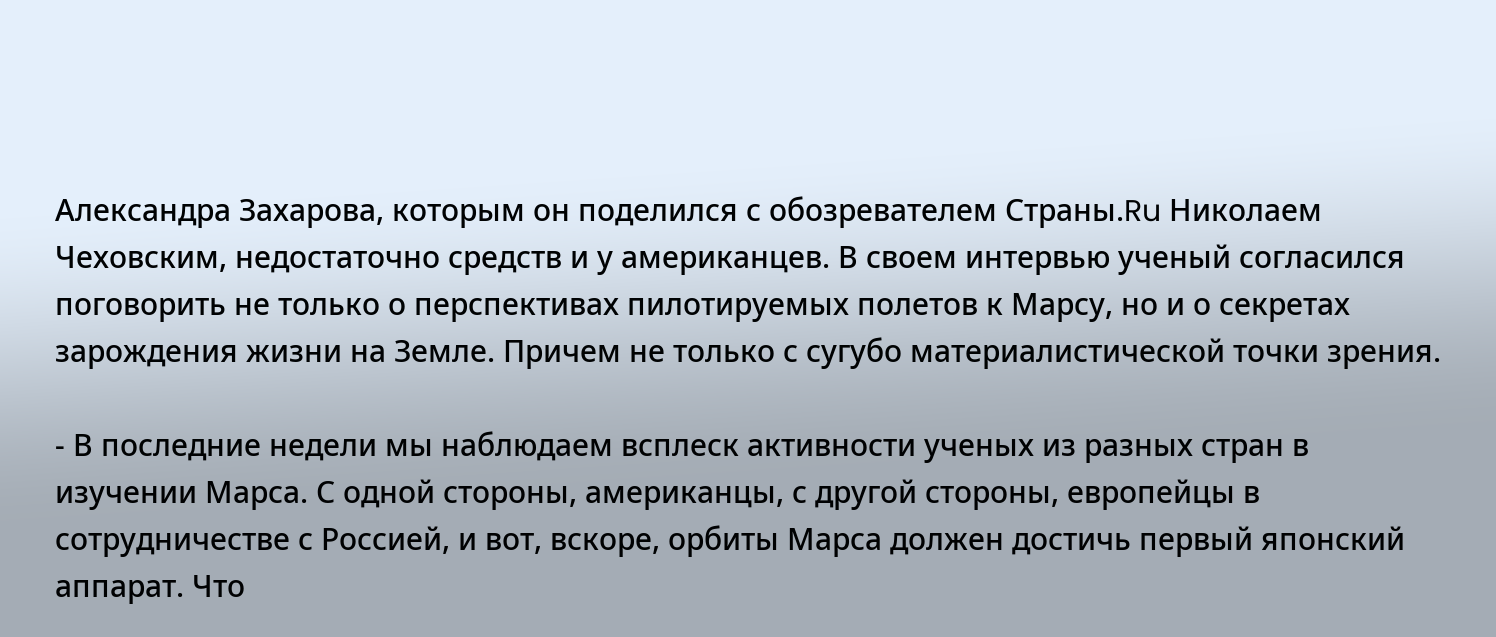Александра Захарова, которым он поделился с обозревателем Страны.Ru Николаем Чеховским, недостаточно средств и у американцев. В своем интервью ученый согласился поговорить не только о перспективах пилотируемых полетов к Марсу, но и о секретах зарождения жизни на Земле. Причем не только с сугубо материалистической точки зрения.

- В последние недели мы наблюдаем всплеск активности ученых из разных стран в изучении Марса. С одной стороны, американцы, с другой стороны, европейцы в сотрудничестве с Россией, и вот, вскоре, орбиты Марса должен достичь первый японский аппарат. Что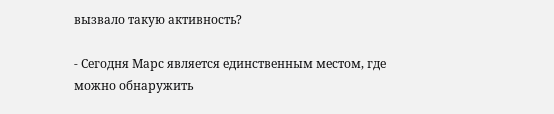вызвало такую активность?

- Сегодня Марс является единственным местом, где можно обнаружить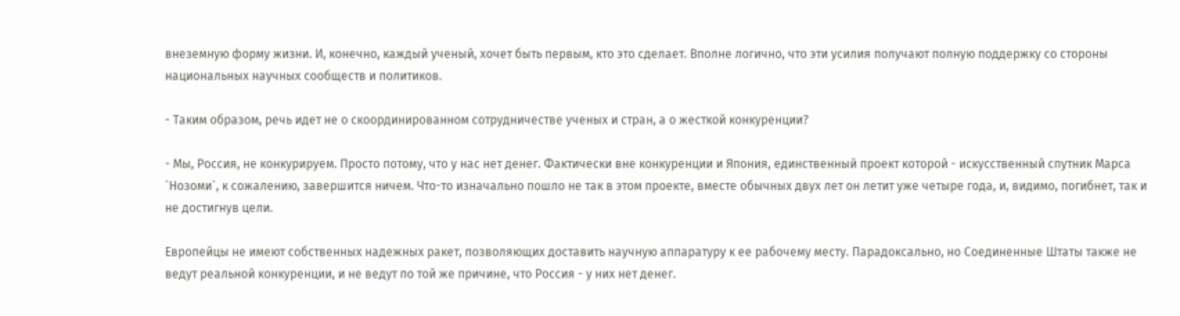внеземную форму жизни. И, конечно, каждый ученый, хочет быть первым, кто это сделает. Вполне логично, что эти усилия получают полную поддержку со стороны национальных научных сообществ и политиков.

- Таким образом, речь идет не о скоординированном сотрудничестве ученых и стран, а о жесткой конкуренции?

- Мы, Россия, не конкурируем. Просто потому, что у нас нет денег. Фактически вне конкуренции и Япония, единственный проект которой - искусственный спутник Марса `Нозоми`, к сожалению, завершится ничем. Что-то изначально пошло не так в этом проекте, вместе обычных двух лет он летит уже четыре года, и, видимо, погибнет, так и не достигнув цели.

Европейцы не имеют собственных надежных ракет, позволяющих доставить научную аппаратуру к ее рабочему месту. Парадоксально, но Соединенные Штаты также не ведут реальной конкуренции, и не ведут по той же причине, что Россия - у них нет денег.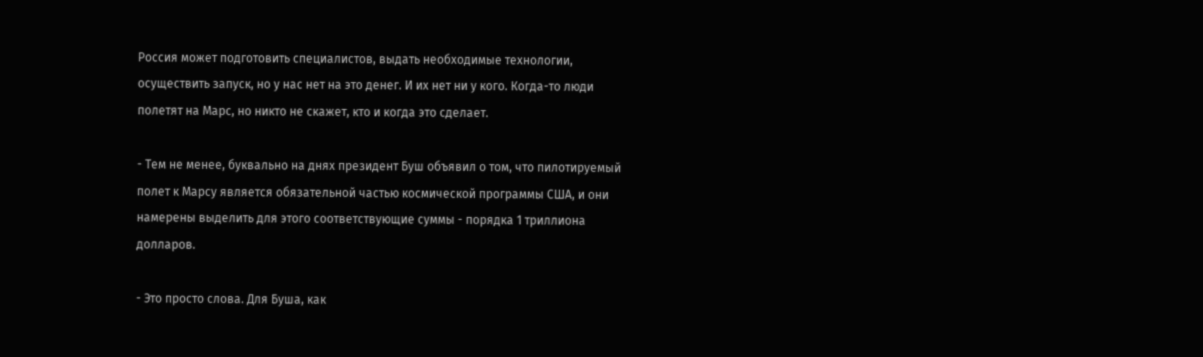Россия может подготовить специалистов, выдать необходимые технологии, осуществить запуск, но у нас нет на это денег. И их нет ни у кого. Когда-то люди полетят на Марс, но никто не скажет, кто и когда это сделает.

- Тем не менее, буквально на днях президент Буш объявил о том, что пилотируемый полет к Марсу является обязательной частью космической программы США, и они намерены выделить для этого соответствующие суммы - порядка 1 триллиона долларов.

- Это просто слова. Для Буша, как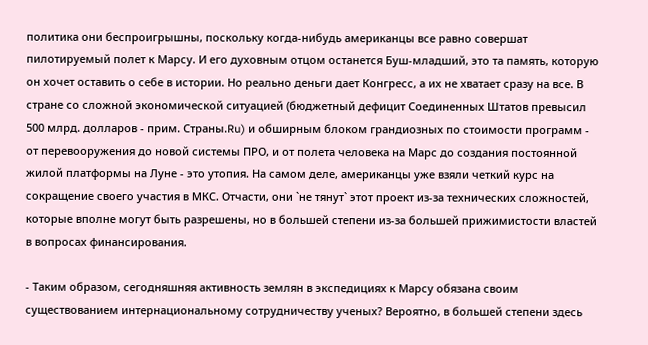политика они беспроигрышны, поскольку когда-нибудь американцы все равно совершат пилотируемый полет к Марсу. И его духовным отцом останется Буш-младший, это та память, которую он хочет оставить о себе в истории. Но реально деньги дает Конгресс, а их не хватает сразу на все. В стране со сложной экономической ситуацией (бюджетный дефицит Соединенных Штатов превысил 500 млрд. долларов - прим. Страны.Ru) и обширным блоком грандиозных по стоимости программ - от перевооружения до новой системы ПРО, и от полета человека на Марс до создания постоянной жилой платформы на Луне - это утопия. На самом деле, американцы уже взяли четкий курс на сокращение своего участия в МКС. Отчасти, они `не тянут` этот проект из-за технических сложностей, которые вполне могут быть разрешены, но в большей степени из-за большей прижимистости властей в вопросах финансирования.

- Таким образом, сегодняшняя активность землян в экспедициях к Марсу обязана своим существованием интернациональному сотрудничеству ученых? Вероятно, в большей степени здесь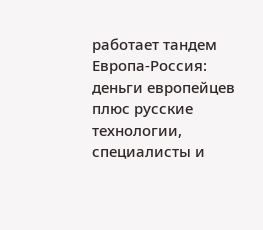работает тандем Европа-Россия: деньги европейцев плюс русские технологии, специалисты и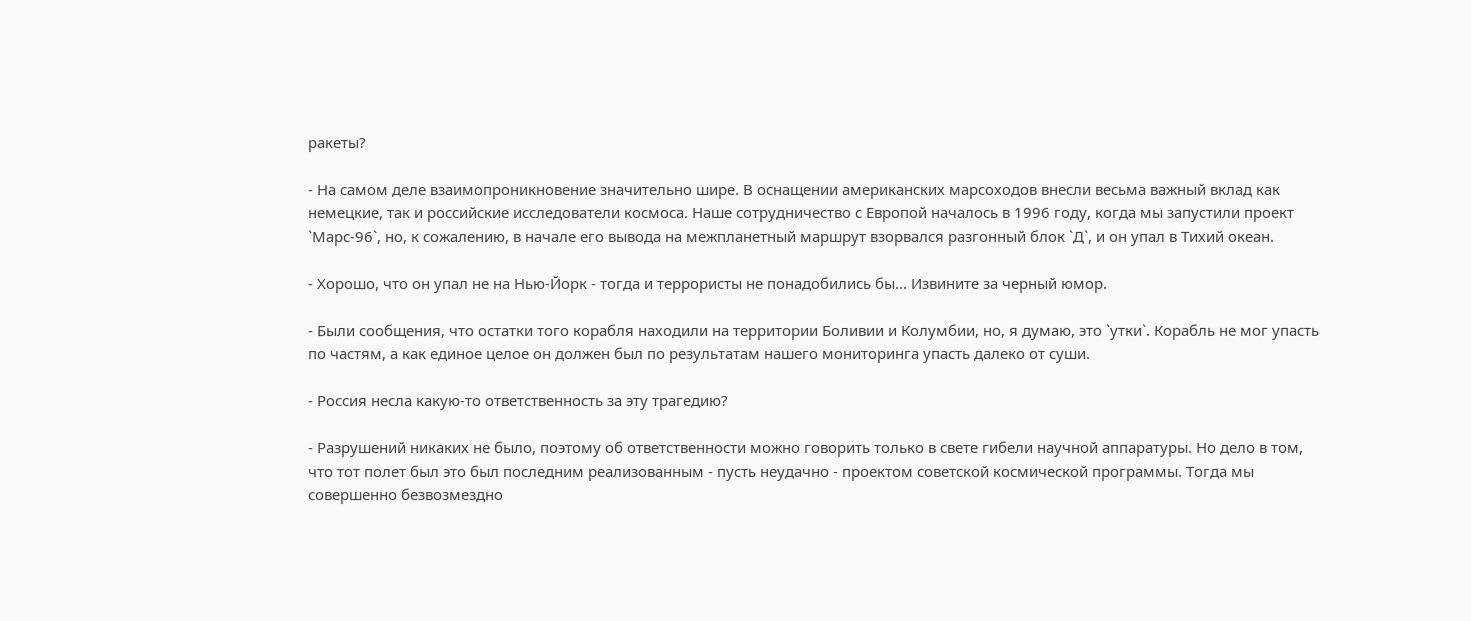ракеты?

- На самом деле взаимопроникновение значительно шире. В оснащении американских марсоходов внесли весьма важный вклад как немецкие, так и российские исследователи космоса. Наше сотрудничество с Европой началось в 1996 году, когда мы запустили проект `Марс-96`, но, к сожалению, в начале его вывода на межпланетный маршрут взорвался разгонный блок `Д`, и он упал в Тихий океан.

- Хорошо, что он упал не на Нью-Йорк - тогда и террористы не понадобились бы... Извините за черный юмор.

- Были сообщения, что остатки того корабля находили на территории Боливии и Колумбии, но, я думаю, это `утки`. Корабль не мог упасть по частям, а как единое целое он должен был по результатам нашего мониторинга упасть далеко от суши.

- Россия несла какую-то ответственность за эту трагедию?

- Разрушений никаких не было, поэтому об ответственности можно говорить только в свете гибели научной аппаратуры. Но дело в том, что тот полет был это был последним реализованным - пусть неудачно - проектом советской космической программы. Тогда мы совершенно безвозмездно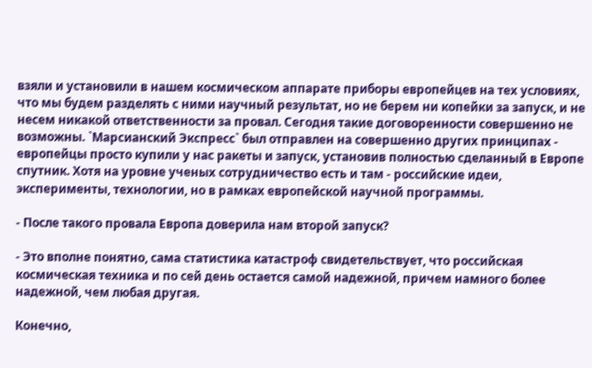взяли и установили в нашем космическом аппарате приборы европейцев на тех условиях, что мы будем разделять с ними научный результат, но не берем ни копейки за запуск, и не несем никакой ответственности за провал. Сегодня такие договоренности совершенно не возможны. `Марсианский Экспресс` был отправлен на совершенно других принципах - европейцы просто купили у нас ракеты и запуск, установив полностью сделанный в Европе спутник. Хотя на уровне ученых сотрудничество есть и там - российские идеи, эксперименты, технологии, но в рамках европейской научной программы.

- После такого провала Европа доверила нам второй запуск?

- Это вполне понятно, сама статистика катастроф свидетельствует, что российская космическая техника и по сей день остается самой надежной, причем намного более надежной, чем любая другая.

Конечно,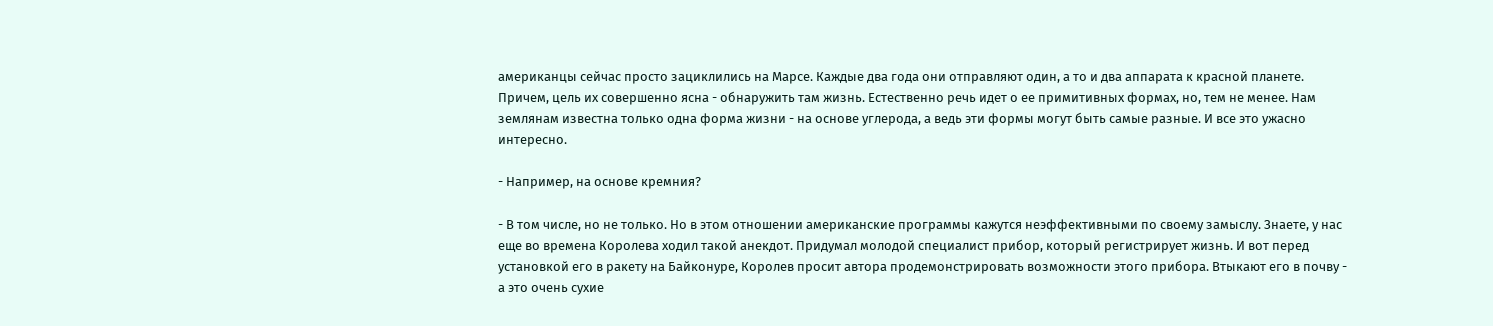американцы сейчас просто зациклились на Марсе. Каждые два года они отправляют один, а то и два аппарата к красной планете. Причем, цель их совершенно ясна - обнаружить там жизнь. Естественно речь идет о ее примитивных формах, но, тем не менее. Нам землянам известна только одна форма жизни - на основе углерода, а ведь эти формы могут быть самые разные. И все это ужасно интересно.

- Например, на основе кремния?

- В том числе, но не только. Но в этом отношении американские программы кажутся неэффективными по своему замыслу. Знаете, у нас еще во времена Королева ходил такой анекдот. Придумал молодой специалист прибор, который регистрирует жизнь. И вот перед установкой его в ракету на Байконуре, Королев просит автора продемонстрировать возможности этого прибора. Втыкают его в почву - а это очень сухие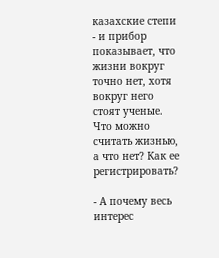казахские степи - и прибор показывает, что жизни вокруг точно нет, хотя вокруг него стоят ученые. Что можно считать жизнью, а что нет? Как ее регистрировать?

- А почему весь интерес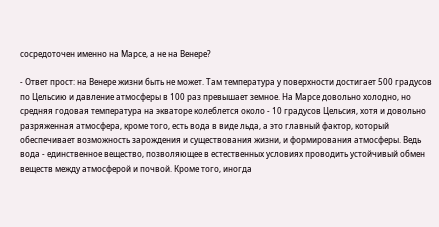сосредоточен именно на Марсе, а не на Венере?

- Ответ прост: на Венере жизни быть не может. Там температура у поверхности достигает 500 градусов по Цельсию и давление атмосферы в 100 раз превышает земное. На Марсе довольно холодно, но средняя годовая температура на экваторе колеблется около - 10 градусов Цельсия, хотя и довольно разряженная атмосфера, кроме того, есть вода в виде льда, а это главный фактор, который обеспечивает возможность зарождения и существования жизни, и формирования атмосферы. Ведь вода - единственное вещество, позволяющее в естественных условиях проводить устойчивый обмен веществ между атмосферой и почвой. Кроме того, иногда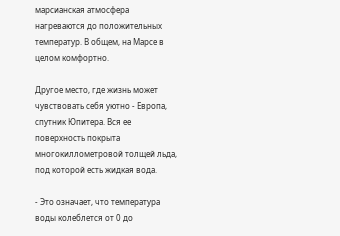марсианская атмосфера нагреваются до положительных температур. В общем, на Марсе в целом комфортно.

Другое место, где жизнь может чувствовать себя уютно - Европа, спутник Юпитера. Вся ее поверхность покрыта многокиллометровой толщей льда, под которой есть жидкая вода.

- Это означает, что температура воды колеблется от 0 до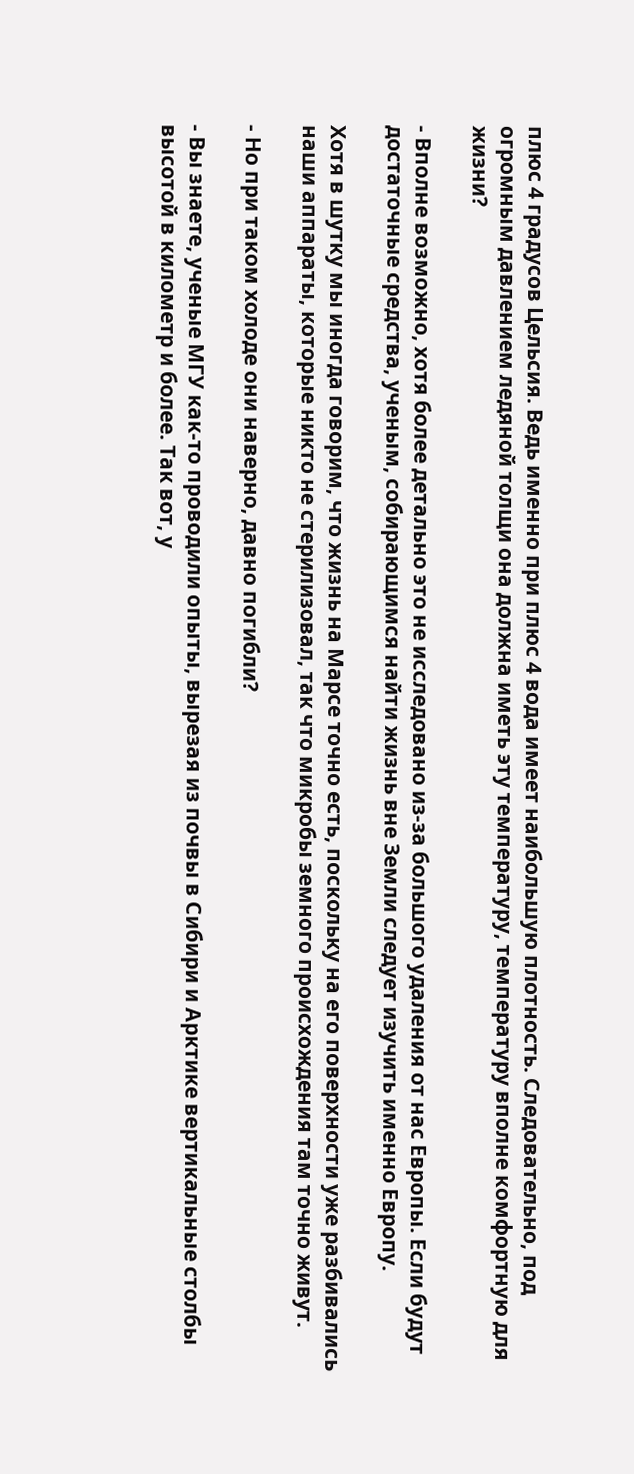плюс 4 градусов Цельсия. Ведь именно при плюс 4 вода имеет наибольшую плотность. Следовательно, под огромным давлением ледяной толщи она должна иметь эту температуру, температуру вполне комфортную для жизни?

- Вполне возможно, хотя более детально это не исследовано из-за большого удаления от нас Европы. Если будут достаточные средства, ученым, собирающимся найти жизнь вне Земли следует изучить именно Европу.

Хотя в шутку мы иногда говорим, что жизнь на Марсе точно есть, поскольку на его поверхности уже разбивались наши аппараты, которые никто не стерилизовал, так что микробы земного происхождения там точно живут.

- Но при таком холоде они наверно, давно погибли?

- Вы знаете, ученые МГУ как-то проводили опыты, вырезая из почвы в Сибири и Арктике вертикальные столбы высотой в километр и более. Так вот, у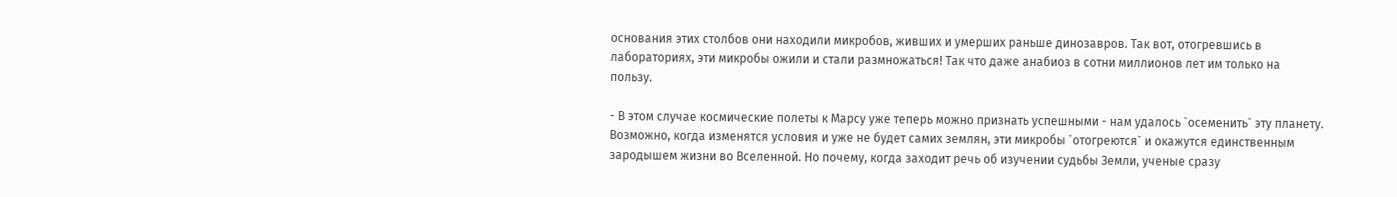основания этих столбов они находили микробов, живших и умерших раньше динозавров. Так вот, отогревшись в лабораториях, эти микробы ожили и стали размножаться! Так что даже анабиоз в сотни миллионов лет им только на пользу.

- В этом случае космические полеты к Марсу уже теперь можно признать успешными - нам удалось `осеменить` эту планету. Возможно, когда изменятся условия и уже не будет самих землян, эти микробы `отогреются` и окажутся единственным зародышем жизни во Вселенной. Но почему, когда заходит речь об изучении судьбы Земли, ученые сразу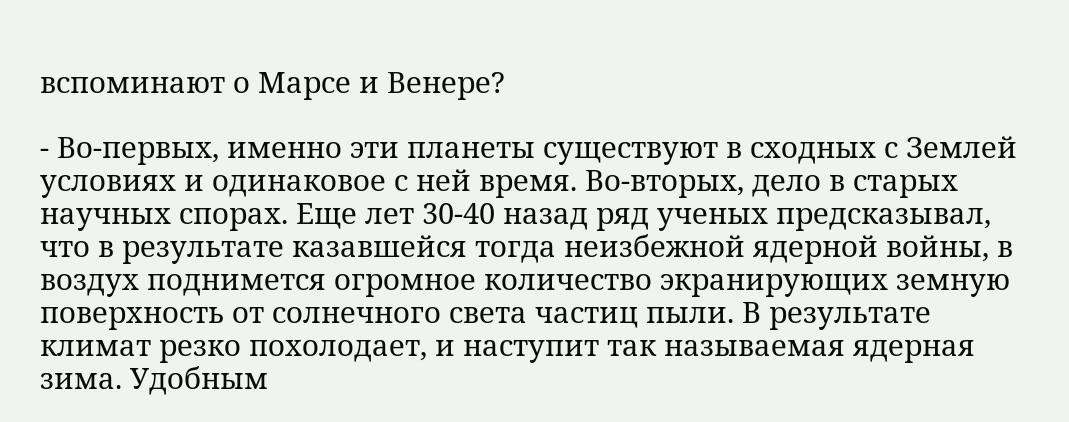вспоминают о Марсе и Венере?

- Во-первых, именно эти планеты существуют в сходных с Землей условиях и одинаковое с ней время. Во-вторых, дело в старых научных спорах. Еще лет 30-40 назад ряд ученых предсказывал, что в результате казавшейся тогда неизбежной ядерной войны, в воздух поднимется огромное количество экранирующих земную поверхность от солнечного света частиц пыли. В результате климат резко похолодает, и наступит так называемая ядерная зима. Удобным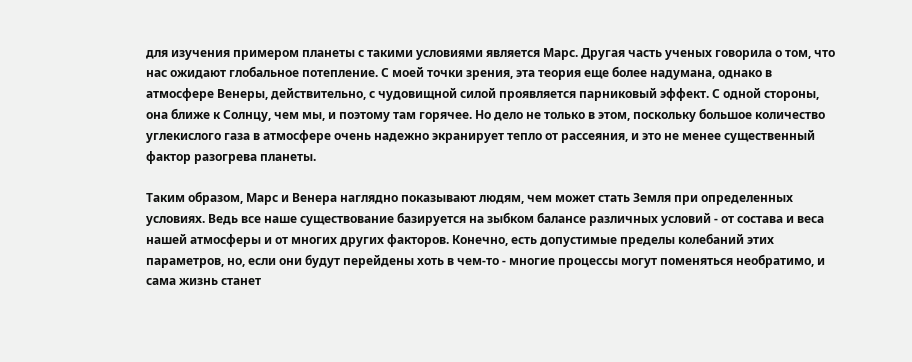для изучения примером планеты с такими условиями является Марс. Другая часть ученых говорила о том, что нас ожидают глобальное потепление. С моей точки зрения, эта теория еще более надумана, однако в атмосфере Венеры, действительно, с чудовищной силой проявляется парниковый эффект. С одной стороны, она ближе к Солнцу, чем мы, и поэтому там горячее. Но дело не только в этом, поскольку большое количество углекислого газа в атмосфере очень надежно экранирует тепло от рассеяния, и это не менее существенный фактор разогрева планеты.

Таким образом, Марс и Венера наглядно показывают людям, чем может стать Земля при определенных условиях. Ведь все наше существование базируется на зыбком балансе различных условий - от состава и веса нашей атмосферы и от многих других факторов. Конечно, есть допустимые пределы колебаний этих параметров, но, если они будут перейдены хоть в чем-то - многие процессы могут поменяться необратимо, и сама жизнь станет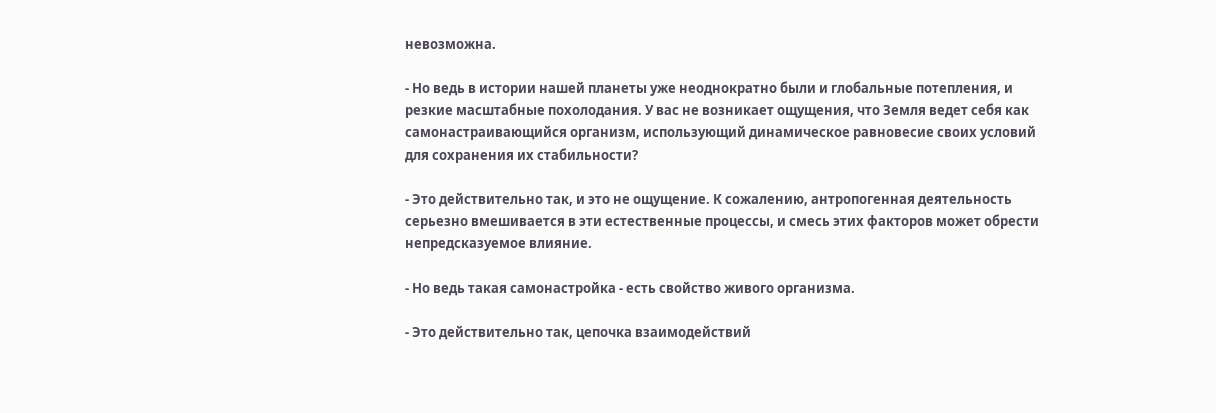невозможна.

- Но ведь в истории нашей планеты уже неоднократно были и глобальные потепления, и резкие масштабные похолодания. У вас не возникает ощущения, что Земля ведет себя как самонастраивающийся организм, использующий динамическое равновесие своих условий для сохранения их стабильности?

- Это действительно так, и это не ощущение. К сожалению, антропогенная деятельность серьезно вмешивается в эти естественные процессы, и смесь этих факторов может обрести непредсказуемое влияние.

- Но ведь такая самонастройка - есть свойство живого организма.

- Это действительно так, цепочка взаимодействий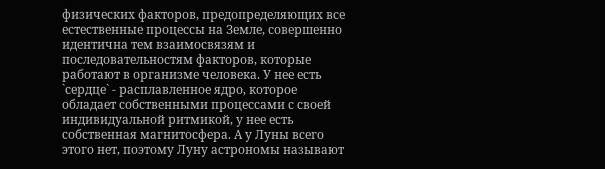физических факторов, предопределяющих все естественные процессы на Земле, совершенно идентична тем взаимосвязям и последовательностям факторов, которые работают в организме человека. У нее есть `сердце` - расплавленное ядро, которое обладает собственными процессами с своей индивидуальной ритмикой, у нее есть собственная магнитосфера. А у Луны всего этого нет, поэтому Луну астрономы называют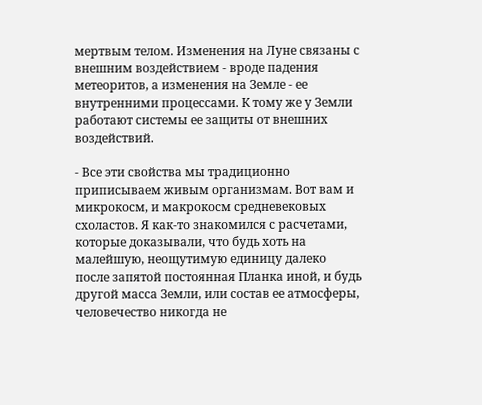мертвым телом. Изменения на Луне связаны с внешним воздействием - вроде падения метеоритов, а изменения на Земле - ее внутренними процессами. К тому же у Земли работают системы ее защиты от внешних воздействий.

- Все эти свойства мы традиционно приписываем живым организмам. Вот вам и микрокосм, и макрокосм средневековых схоластов. Я как-то знакомился с расчетами, которые доказывали, что будь хоть на малейшую, неощутимую единицу далеко после запятой постоянная Планка иной, и будь другой масса Земли, или состав ее атмосферы, человечество никогда не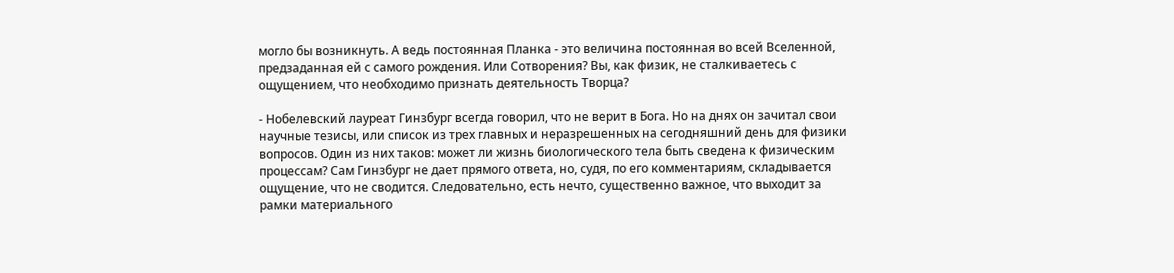могло бы возникнуть. А ведь постоянная Планка - это величина постоянная во всей Вселенной, предзаданная ей с самого рождения. Или Сотворения? Вы, как физик, не сталкиваетесь с ощущением, что необходимо признать деятельность Творца?

- Нобелевский лауреат Гинзбург всегда говорил, что не верит в Бога. Но на днях он зачитал свои научные тезисы, или список из трех главных и неразрешенных на сегодняшний день для физики вопросов. Один из них таков: может ли жизнь биологического тела быть сведена к физическим процессам? Сам Гинзбург не дает прямого ответа, но, судя, по его комментариям, складывается ощущение, что не сводится. Следовательно, есть нечто, существенно важное, что выходит за рамки материального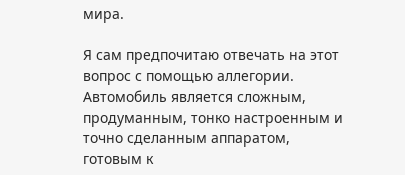мира.

Я сам предпочитаю отвечать на этот вопрос с помощью аллегории. Автомобиль является сложным, продуманным, тонко настроенным и точно сделанным аппаратом, готовым к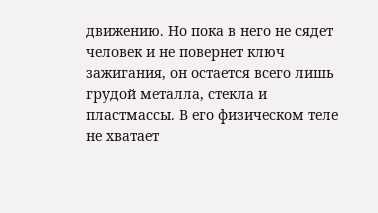движению. Но пока в него не сядет человек и не повернет ключ зажигания, он остается всего лишь грудой металла, стекла и пластмассы. В его физическом теле не хватает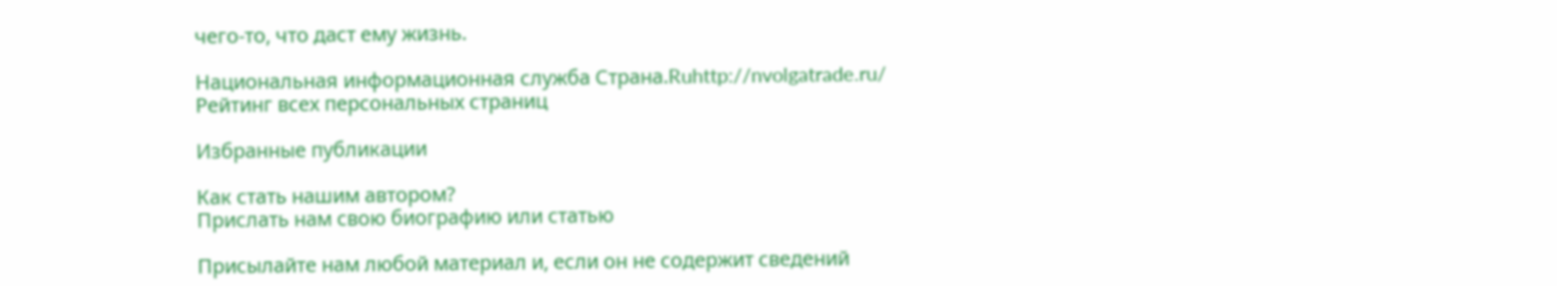чего-то, что даст ему жизнь.

Национальная информационная служба Страна.Ruhttp://nvolgatrade.ru/
Рейтинг всех персональных страниц

Избранные публикации

Как стать нашим автором?
Прислать нам свою биографию или статью

Присылайте нам любой материал и, если он не содержит сведений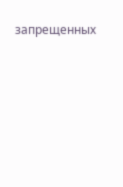запрещенных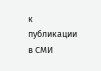к публикации
в СМИ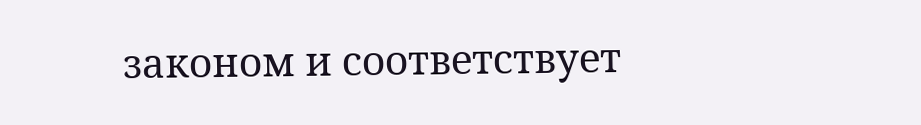законом и соответствует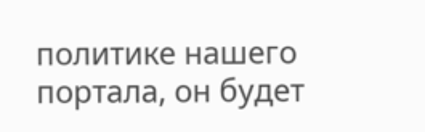политике нашего портала, он будет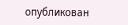опубликован